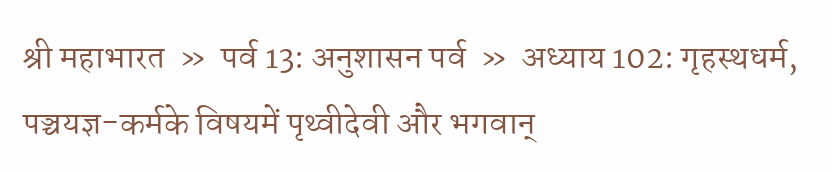श्री महाभारत  »  पर्व 13: अनुशासन पर्व  »  अध्याय 102: गृहस्थधर्म, पञ्चयज्ञ-कर्मके विषयमें पृथ्वीदेवी और भगवान‍्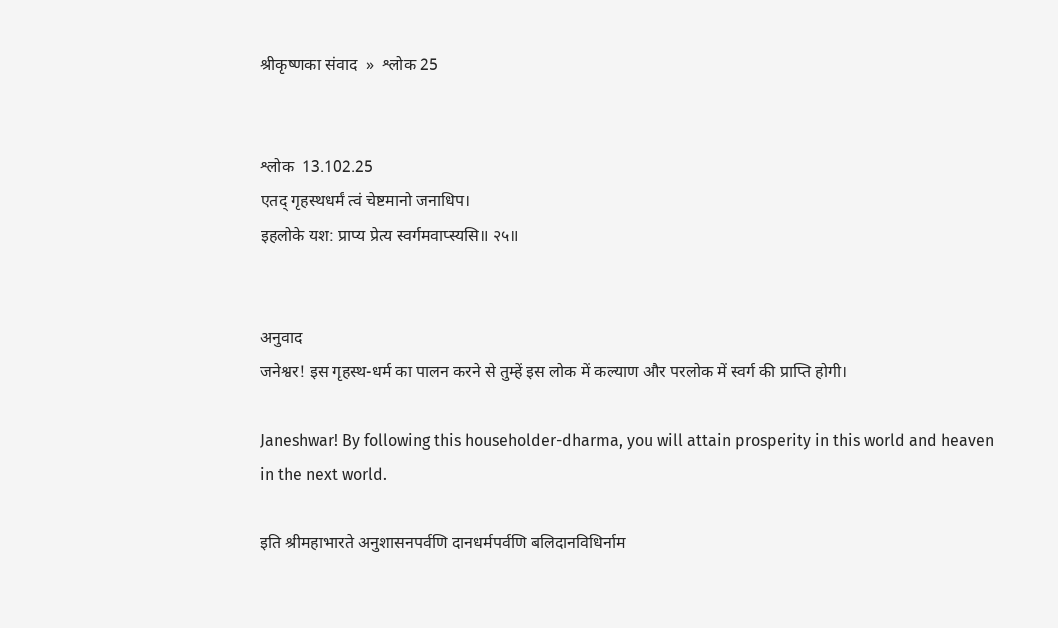श्रीकृष्णका संवाद  »  श्लोक 25


श्लोक  13.102.25
एतद् गृहस्थधर्मं त्वं चेष्टमानो जनाधिप।
इहलोके यश: प्राप्य प्रेत्य स्वर्गमवाप्स्यसि॥ २५॥


अनुवाद
जनेश्वर! इस गृहस्थ-धर्म का पालन करने से तुम्हें इस लोक में कल्याण और परलोक में स्वर्ग की प्राप्ति होगी।

Janeshwar! By following this householder-dharma, you will attain prosperity in this world and heaven in the next world.

इति श्रीमहाभारते अनुशासनपर्वणि दानधर्मपर्वणि बलिदानविधिर्नाम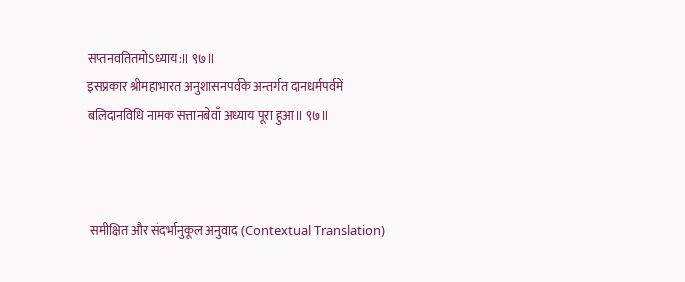सप्तनवतितमोऽध्याय:॥ ९७॥
इसप्रकार श्रीमहाभारत अनुशासनपर्वके अन्तर्गत दानधर्मपर्वमें बलिदानविधि नामक सत्तानबेवाँ अध्याय पूरा हुआ॥ ९७॥



 समीक्षित और संदर्भानुकूल अनुवाद (Contextual Translation)